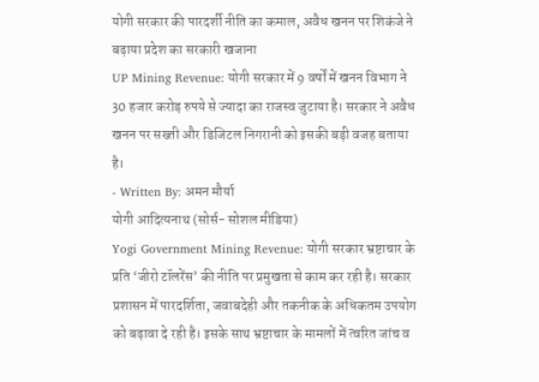योगी सरकार की पारदर्शी नीति का कमाल, अवैध खनन पर शिकंजे ने बढ़ाया प्रदेश का सरकारी खजाना
UP Mining Revenue: योगी सरकार में 9 वर्षों में खनन विभाग ने 30 हजार करोड़ रुपये से ज्यादा का राजस्व जुटाया है। सरकार ने अवैध खनन पर सख्ती और डिजिटल निगरानी को इसकी बड़ी वजह बताया है।
- Written By: अमन मौर्या
योगी आदित्यनाथ (सोर्स- सोशल मीडिया)
Yogi Government Mining Revenue: योगी सरकार भ्रष्टाचार के प्रति ‘जीरो टॉलरेंस’ की नीति पर प्रमुखता से काम कर रही है। सरकार प्रशासन में पारदर्शिता, जवाबदेही और तकनीक के अधिकतम उपयोग को बढ़ावा दे रही है। इसके साथ भ्रष्टाचार के मामलों में त्वरित जांच व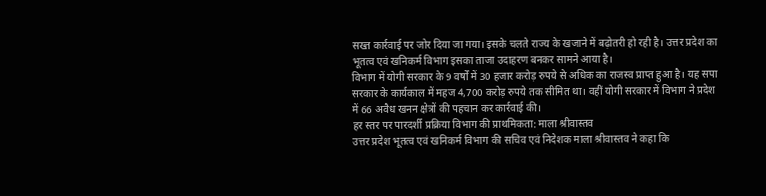सख्त कार्रवाई पर जोर दिया जा गया। इसके चलते राज्य के खजाने में बढ़ोतरी हो रही है। उत्तर प्रदेश का भूतत्व एवं खनिकर्म विभाग इसका ताजा उदाहरण बनकर सामने आया है।
विभाग में योगी सरकार के 9 वर्षों में 30 हजार करोड़ रुपये से अधिक का राजस्व प्राप्त हुआ है। यह सपा सरकार के कार्यकाल में महज 4,700 करोड़ रुपये तक सीमित था। वहीं योगी सरकार में विभाग ने प्रदेश में 66 अवैध खनन क्षेत्रों की पहचान कर कार्रवाई की।
हर स्तर पर पारदर्शी प्रक्रिया विभाग की प्राथमिकता: माला श्रीवास्तव
उत्तर प्रदेश भूतत्व एवं खनिकर्म विभाग की सचिव एवं निदेशक माला श्रीवास्तव ने कहा कि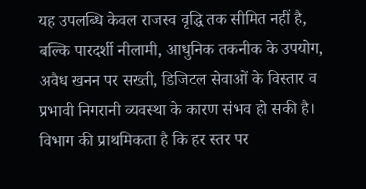यह उपलब्धि केवल राजस्व वृद्धि तक सीमित नहीं है, बल्कि पारदर्शी नीलामी, आधुनिक तकनीक के उपयोग, अवैध खनन पर सख्ती, डिजिटल सेवाओं के विस्तार व प्रभावी निगरानी व्यवस्था के कारण संभव हो सकी है। विभाग की प्राथमिकता है कि हर स्तर पर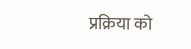प्रक्रिया को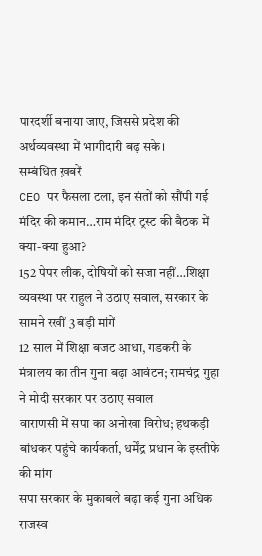पारदर्शी बनाया जाए, जिससे प्रदेश की अर्थव्यवस्था में भागीदारी बढ़ सके।
सम्बंधित ख़बरें
CEO पर फैसला टला, इन संतों को सौंपी गई मंदिर की कमान…राम मंदिर ट्रस्ट की बैठक में क्या-क्या हुआ?
152 पेपर लीक, दोषियों को सजा नहीं…शिक्षा व्यवस्था पर राहुल ने उठाए सवाल, सरकार के सामने रखीं 3 बड़ी मांगें
12 साल में शिक्षा बजट आधा, गडकरी के मंत्रालय का तीन गुना बढ़ा आवंटन; रामचंद्र गुहा ने मोदी सरकार पर उठाए सवाल
वाराणसी में सपा का अनोखा विरोध; हथकड़ी बांधकर पहुंचे कार्यकर्ता, धर्मेंद्र प्रधान के इस्तीफे की मांग
सपा सरकार के मुकाबले बढ़ा कई गुना अधिक राजस्व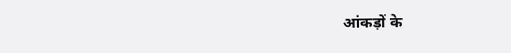आंकड़ों के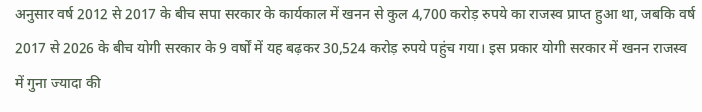अनुसार वर्ष 2012 से 2017 के बीच सपा सरकार के कार्यकाल में खनन से कुल 4,700 करोड़ रुपये का राजस्व प्राप्त हुआ था, जबकि वर्ष 2017 से 2026 के बीच योगी सरकार के 9 वर्षों में यह बढ़कर 30,524 करोड़ रुपये पहुंच गया। इस प्रकार योगी सरकार में खनन राजस्व में गुना ज्यादा की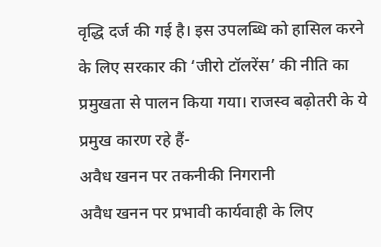वृद्धि दर्ज की गई है। इस उपलब्धि को हासिल करने के लिए सरकार की ‘जीरो टॉलरेंस’ की नीति का प्रमुखता से पालन किया गया। राजस्व बढ़ोतरी के ये प्रमुख कारण रहे हैं-
अवैध खनन पर तकनीकी निगरानी
अवैध खनन पर प्रभावी कार्यवाही के लिए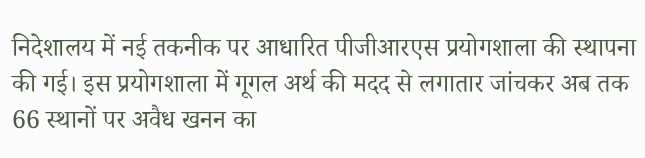निदेशालय में नई तकनीक पर आधारित पीजीआरएस प्रयोगशाला की स्थापना की गई। इस प्रयोगशाला में गूगल अर्थ की मदद से लगातार जांचकर अब तक 66 स्थानों पर अवैध खनन का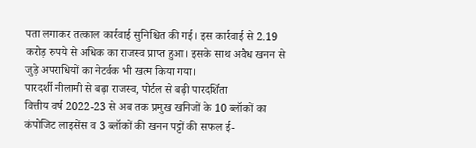पता लगाकर तत्काल कार्रवाई सुनिश्चित की गई। इस कार्रवाई से 2.19 करोड़ रुपये से अधिक का राजस्व प्राप्त हुआ। इसके साथ अवैध खनन से जुड़े अपराधियों का नेटर्वक भी खत्म किया गया।
पारदर्शी नीलामी से बढ़ा राजस्व, पोर्टल से बढ़ी पारदर्शिता
वित्तीय वर्ष 2022-23 से अब तक प्रमुख खनिजों के 10 ब्लॉकों का कंपोजिट लाइसेंस व 3 ब्लॉकों की खनन पट्टों की सफल ई-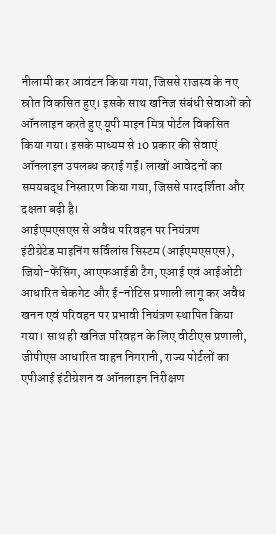नीलामी कर आवंटन किया गया, जिससे राजस्व के नए स्रोत विकसित हुए। इसके साथ खनिज संबंधी सेवाओं को ऑनलाइन करते हुए यूपी माइन मित्र पोर्टल विकसित किया गया। इसके माध्यम से 10 प्रकार की सेवाएं ऑनलाइन उपलब्ध कराई गईं। लाखों आवेदनों का समयबद्ध निस्तारण किया गया, जिससे पारदर्शिता और दक्षता बढ़ी है।
आईएमएसएस से अवैध परिवहन पर नियंत्रण
इंटीग्रेटेड माइनिंग सर्विलांस सिस्टम (आईएमएसएस), जियो-फेंसिंग, आएफआईडी टैग, एआई एवं आईओटी आधारित चेकगेट और ई-नोटिस प्रणाली लागू कर अवैध खनन एवं परिवहन पर प्रभावी नियंत्रण स्थापित किया गया। साथ ही खनिज परिवहन के लिए वीटीएस प्रणाली, जीपीएस आधारित वाहन निगरानी, राज्य पोर्टलों का एपीआई इंटीग्रेशन व ऑनलाइन निरीक्षण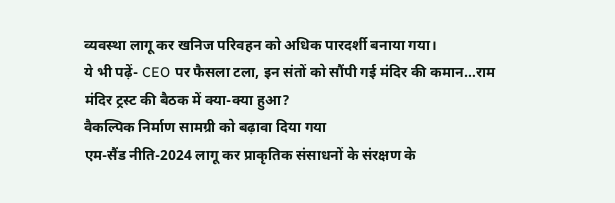व्यवस्था लागू कर खनिज परिवहन को अधिक पारदर्शी बनाया गया।
ये भी पढ़ें- CEO पर फैसला टला, इन संतों को सौंपी गई मंदिर की कमान…राम मंदिर ट्रस्ट की बैठक में क्या-क्या हुआ?
वैकल्पिक निर्माण सामग्री को बढ़ावा दिया गया
एम-सैंड नीति-2024 लागू कर प्राकृतिक संसाधनों के संरक्षण के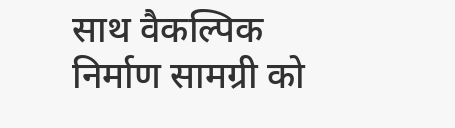साथ वैकल्पिक निर्माण सामग्री को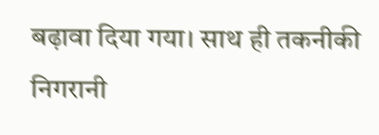बढ़ावा दिया गया। साथ ही तकनीकी निगरानी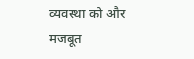व्यवस्था को और मजबूत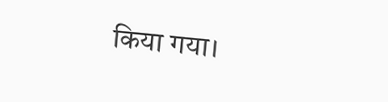किया गया।